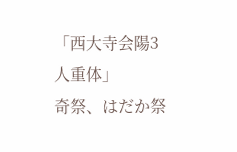「西大寺会陽3人重体」
奇祭、はだか祭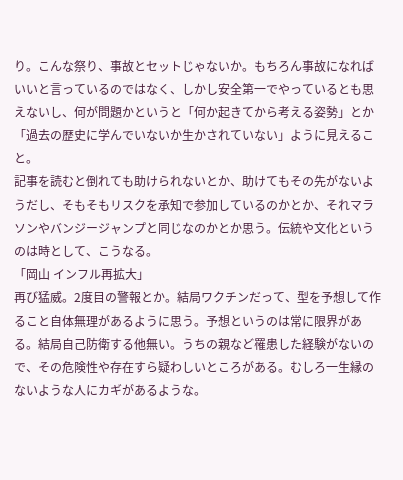り。こんな祭り、事故とセットじゃないか。もちろん事故になればいいと言っているのではなく、しかし安全第一でやっているとも思えないし、何が問題かというと「何か起きてから考える姿勢」とか「過去の歴史に学んでいないか生かされていない」ように見えること。
記事を読むと倒れても助けられないとか、助けてもその先がないようだし、そもそもリスクを承知で参加しているのかとか、それマラソンやバンジージャンプと同じなのかとか思う。伝統や文化というのは時として、こうなる。
「岡山 インフル再拡大」
再び猛威。2度目の警報とか。結局ワクチンだって、型を予想して作ること自体無理があるように思う。予想というのは常に限界がある。結局自己防衛する他無い。うちの親など罹患した経験がないので、その危険性や存在すら疑わしいところがある。むしろ一生縁のないような人にカギがあるような。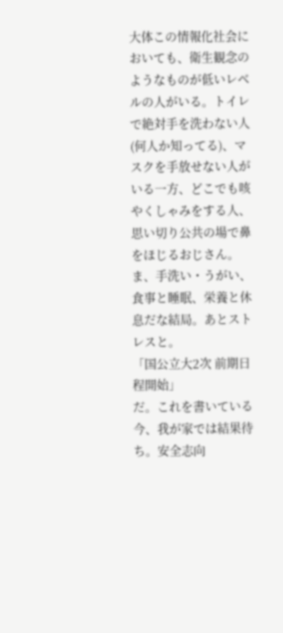大体この情報化社会においても、衛生観念のようなものが低いレベルの人がいる。トイレで絶対手を洗わない人(何人か知ってる)、マスクを手放せない人がいる一方、どこでも咳やくしゃみをする人、思い切り公共の場で鼻をほじるおじさん。
ま、手洗い・うがい、食事と睡眠、栄養と休息だな結局。あとストレスと。
「国公立大2次 前期日程開始」
だ。これを書いている今、我が家では結果待ち。安全志向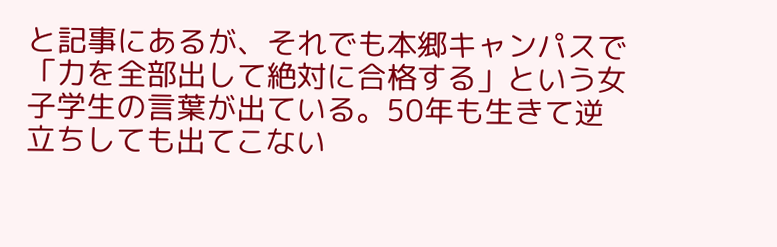と記事にあるが、それでも本郷キャンパスで「力を全部出して絶対に合格する」という女子学生の言葉が出ている。50年も生きて逆立ちしても出てこない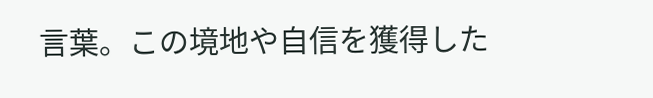言葉。この境地や自信を獲得した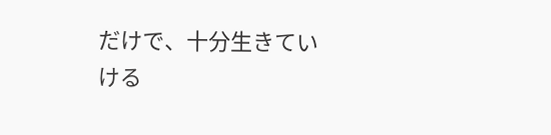だけで、十分生きていける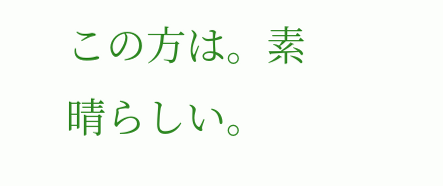この方は。素晴らしい。